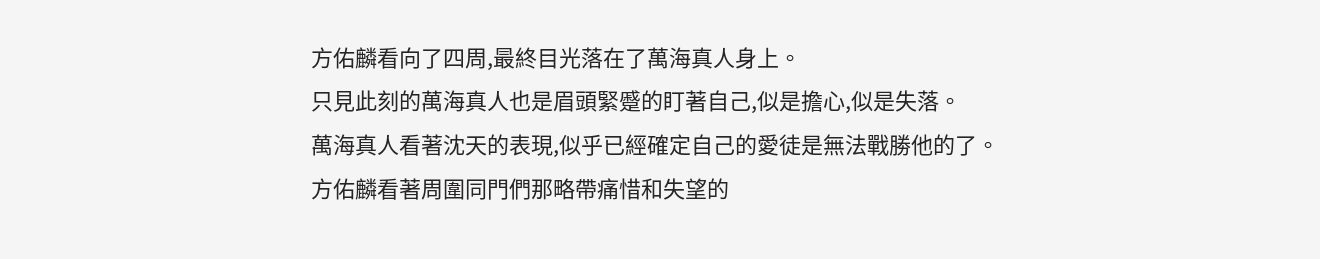方佑麟看向了四周,最終目光落在了萬海真人身上。
只見此刻的萬海真人也是眉頭緊蹙的盯著自己,似是擔心,似是失落。
萬海真人看著沈天的表現,似乎已經確定自己的愛徒是無法戰勝他的了。
方佑麟看著周圍同門們那略帶痛惜和失望的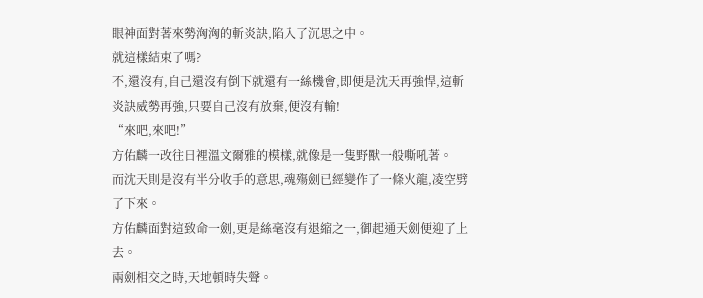眼神面對著來勢洶洶的斬炎訣,陷入了沉思之中。
就這樣結束了嗎?
不,還沒有,自己還沒有倒下就還有一絲機會,即便是沈天再強悍,這斬炎訣威勢再強,只要自己沒有放棄,便沒有輸!
“來吧,來吧!”
方佑麟一改往日裡溫文爾雅的模樣,就像是一隻野獸一般嘶吼著。
而沈天則是沒有半分收手的意思,魂殤劍已經變作了一條火龍,凌空劈了下來。
方佑麟面對這致命一劍,更是絲毫沒有退縮之一,御起通天劍便迎了上去。
兩劍相交之時,天地頓時失聲。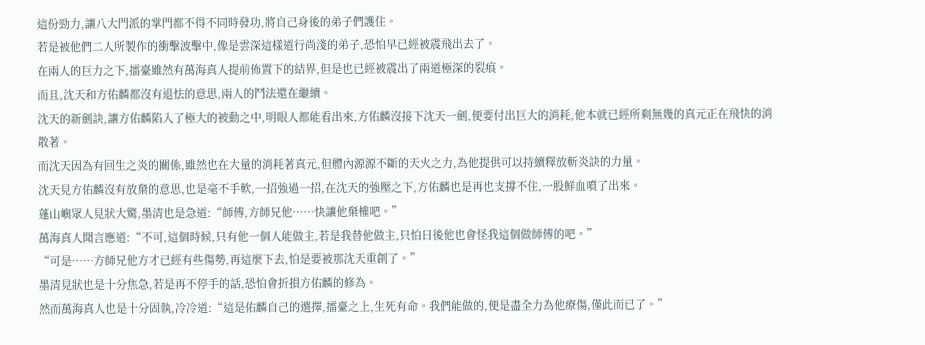這份勁力,讓八大門派的掌門都不得不同時發功,將自己身後的弟子們護住。
若是被他們二人所製作的衝擊波擊中,像是雲深這樣道行尚淺的弟子,恐怕早已經被震飛出去了。
在兩人的巨力之下,擂臺雖然有萬海真人提前佈置下的結界,但是也已經被震出了兩道極深的裂痕。
而且,沈天和方佑麟都沒有退怯的意思,兩人的鬥法還在繼續。
沈天的新劍訣,讓方佑麟陷入了極大的被動之中,明眼人都能看出來,方佑麟沒接下沈天一劍,便要付出巨大的消耗,他本就已經所剩無幾的真元正在飛快的消散著。
而沈天因為有回生之炎的關係,雖然也在大量的消耗著真元,但體內源源不斷的天火之力,為他提供可以持續釋放斬炎訣的力量。
沈天見方佑麟沒有放棄的意思,也是毫不手軟,一招強過一招,在沈天的強壓之下,方佑麟也是再也支撐不住,一股鮮血噴了出來。
蓬山嶼眾人見狀大驚,墨清也是急道:“師傅,方師兄他……快讓他棄權吧。”
萬海真人聞言應道:“不可,這個時候,只有他一個人能做主,若是我替他做主,只怕日後他也會怪我這個做師傅的吧。”
“可是……方師兄他方才已經有些傷勢,再這麼下去,怕是要被那沈天重創了。”
墨清見狀也是十分焦急,若是再不停手的話,恐怕會折損方佑麟的修為。
然而萬海真人也是十分固執,冷冷道:“這是佑麟自己的選擇,擂臺之上,生死有命。我們能做的,便是盡全力為他療傷,僅此而已了。”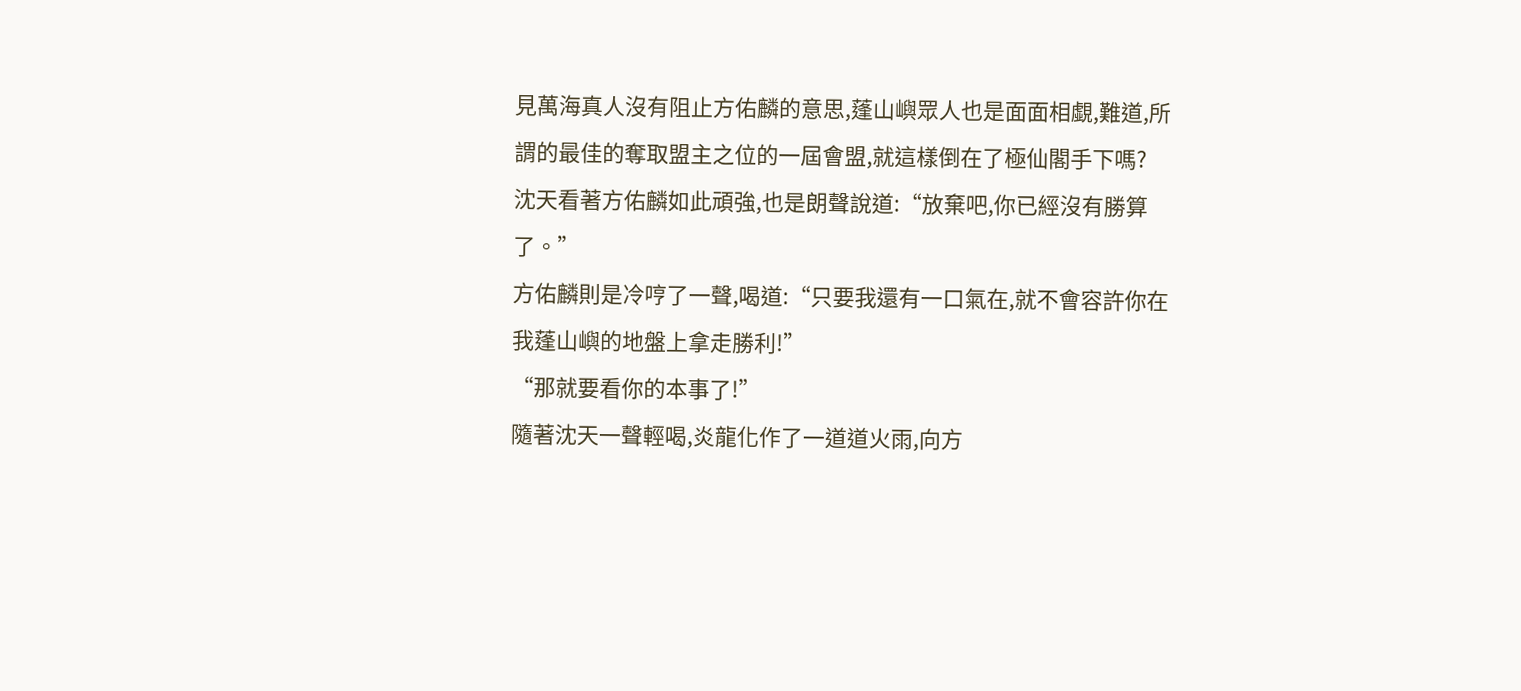見萬海真人沒有阻止方佑麟的意思,蓬山嶼眾人也是面面相覷,難道,所謂的最佳的奪取盟主之位的一屆會盟,就這樣倒在了極仙閣手下嗎?
沈天看著方佑麟如此頑強,也是朗聲說道:“放棄吧,你已經沒有勝算了。”
方佑麟則是冷哼了一聲,喝道:“只要我還有一口氣在,就不會容許你在我蓬山嶼的地盤上拿走勝利!”
“那就要看你的本事了!”
隨著沈天一聲輕喝,炎龍化作了一道道火雨,向方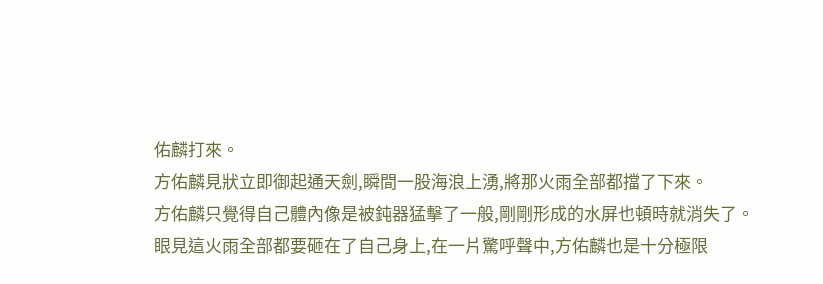佑麟打來。
方佑麟見狀立即御起通天劍,瞬間一股海浪上湧,將那火雨全部都擋了下來。
方佑麟只覺得自己體內像是被鈍器猛擊了一般,剛剛形成的水屏也頓時就消失了。
眼見這火雨全部都要砸在了自己身上,在一片驚呼聲中,方佑麟也是十分極限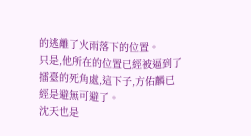的逃離了火雨落下的位置。
只是,他所在的位置已經被逼到了擂臺的死角處,這下子,方佑麟已經是避無可避了。
沈天也是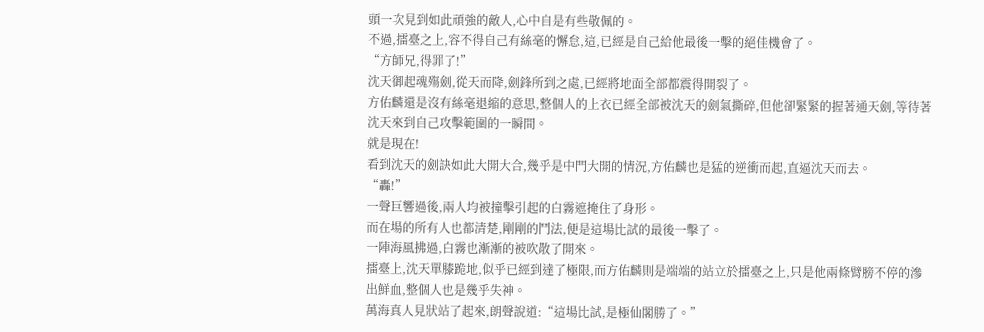頭一次見到如此頑強的敵人,心中自是有些敬佩的。
不過,擂臺之上,容不得自己有絲毫的懈怠,這,已經是自己給他最後一擊的絕佳機會了。
“方師兄,得罪了!”
沈天御起魂殤劍,從天而降,劍鋒所到之處,已經將地面全部都震得開裂了。
方佑麟還是沒有絲毫退縮的意思,整個人的上衣已經全部被沈天的劍氣撕碎,但他卻緊緊的握著通天劍,等待著沈天來到自己攻擊範圍的一瞬間。
就是現在!
看到沈天的劍訣如此大開大合,幾乎是中門大開的情況,方佑麟也是猛的逆衝而起,直逼沈天而去。
“轟!”
一聲巨響過後,兩人均被撞擊引起的白霧遮掩住了身形。
而在場的所有人也都清楚,剛剛的鬥法,便是這場比試的最後一擊了。
一陣海風拂過,白霧也漸漸的被吹散了開來。
擂臺上,沈天單膝跪地,似乎已經到達了極限,而方佑麟則是端端的站立於擂臺之上,只是他兩條臂膀不停的滲出鮮血,整個人也是幾乎失神。
萬海真人見狀站了起來,朗聲說道:“這場比試,是極仙閣勝了。”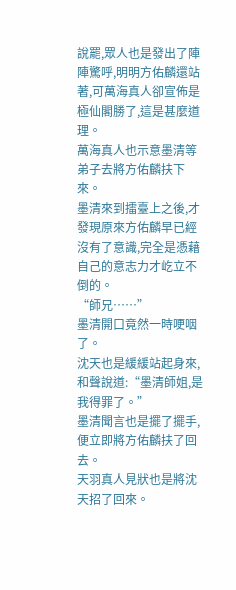說罷,眾人也是發出了陣陣驚呼,明明方佑麟還站著,可萬海真人卻宣佈是極仙閣勝了,這是甚麼道理。
萬海真人也示意墨清等弟子去將方佑麟扶下來。
墨清來到擂臺上之後,才發現原來方佑麟早已經沒有了意識,完全是憑藉自己的意志力才屹立不倒的。
“師兄……”
墨清開口竟然一時哽咽了。
沈天也是緩緩站起身來,和聲說道:“墨清師姐,是我得罪了。”
墨清聞言也是擺了擺手,便立即將方佑麟扶了回去。
天羽真人見狀也是將沈天招了回來。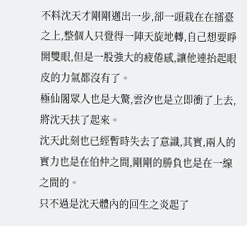不料沈天才剛剛邁出一步,卻一頭栽在在擂臺之上,整個人只覺得一陣天旋地轉,自己想要睜開雙眼,但是一股強大的疲倦感,讓他連抬起眼皮的力氣都沒有了。
極仙閣眾人也是大驚,雲汐也是立即衝了上去,將沈天扶了起來。
沈天此刻也已經暫時失去了意識,其實,兩人的實力也是在伯仲之間,剛剛的勝負也是在一線之間的。
只不過是沈天體內的回生之炎起了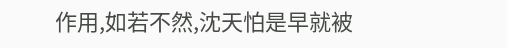作用,如若不然,沈天怕是早就被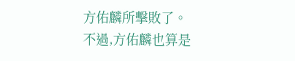方佑麟所擊敗了。
不過,方佑麟也算是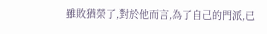雖敗猶榮了,對於他而言,為了自己的門派,已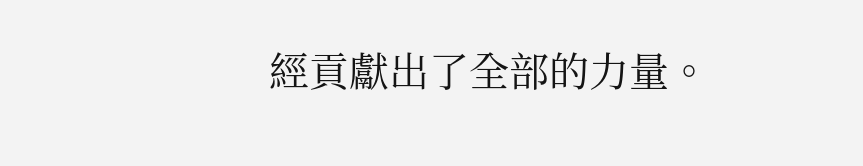經貢獻出了全部的力量。